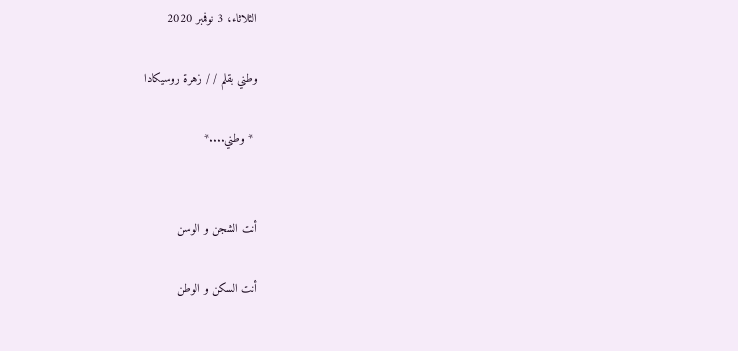الثلاثاء، 3 نوفمبر 2020

وطني بقلم / / زهرة روسيكادا

 * وطني....*


أنت الشجن و الوسن

أنت السكن و الوطن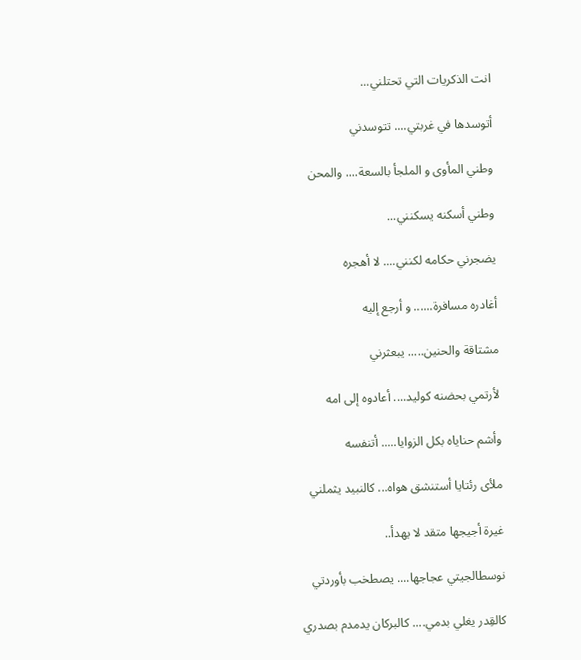انت الذكريات التي تحتلني...

أتوسدها في غربتي.... تتوسدني

وطني المأوى و الملجأ بالسعة.... والمحن

وطني أسكنه يسكنني...

يضجرني حكامه لكنني.... لا أهجره

أغادره مسافرة...... و أرجع إليه

مشتاقة والحنين..... يبعثرني

لأرتمي بحضنه كوليد.... أعادوه إلى امه

وأشم حناياه بكل الزوايا..... أتنفسه

ملأى رئتايا أستنشق هواه... كالنبيد يثملني

غيرة أجيجها متقد لا يهدأ..

نوسطالجيتي عجاجها.... يصطخب بأوردتي

كالقِدر يغلي بدمي.... كالبركان يدمدم بصدري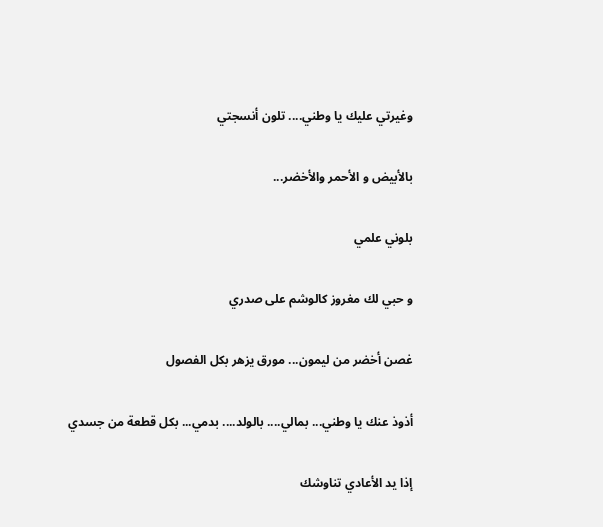وغيرتي عليك يا وطني.... تلون أنسجتي

بالأبيض و الأحمر والأخضر...

بلوني علمي

و حبي لك مغروز كالوشم على صدري

غصن أخضر من ليمون... مورق يزهر بكل الفصول

أذوذ عنك يا وطني... بمالي.... بالولد.... بدمي... بكل قطعة من جسدي

إذا يد الأعادي تناوشك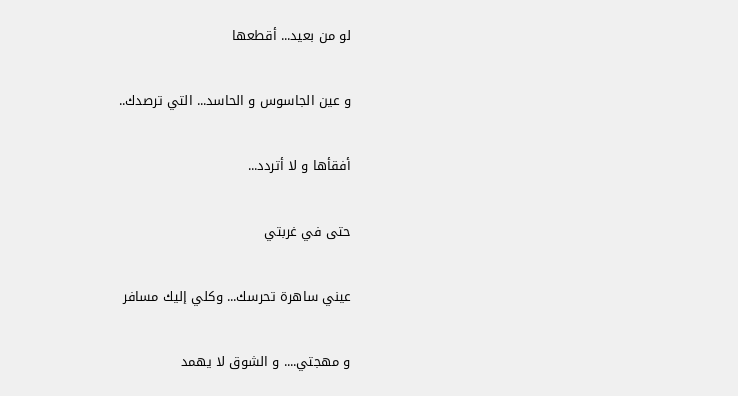لو من بعيد... أقطعها

و عين الجاسوس و الحاسد... التي ترصدك..

أفقأها و لا أتردد...

حتى في غربتي

عيني ساهرة تحرسك... وكلي إليك مسافر

و مهجتي.... و الشوق لا يهمد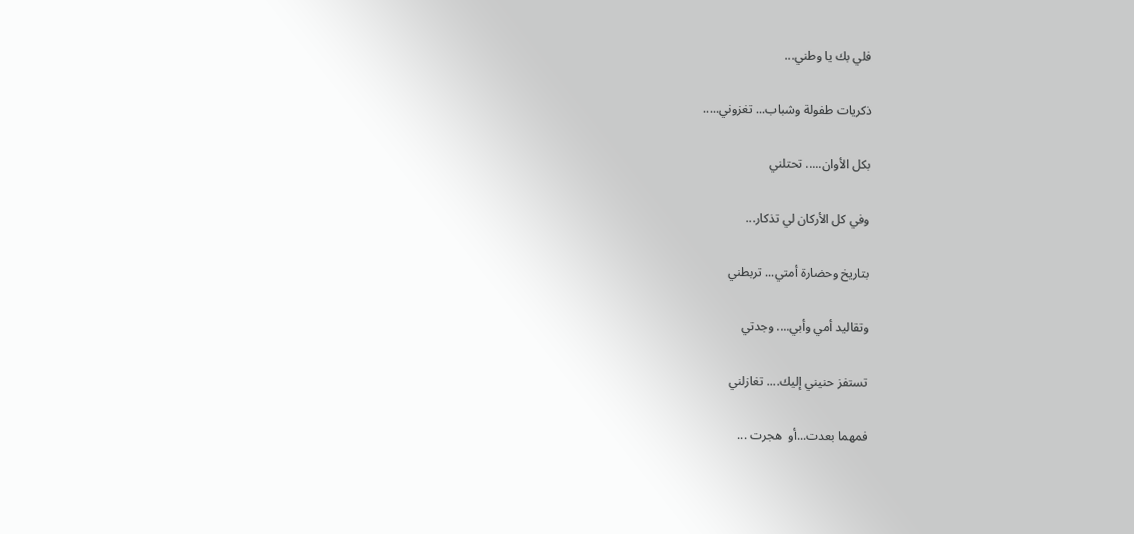فلي بك يا وطني...

ذكريات طفولة وشباب... تغزوني.....

بكل الأوان..... تحتلني

وفي كل الأركان لي تذكار...

بتاريخ وحضارة أمتي... تربطني

وتقاليد أمي وأبي.... وجدتي

تستفز حنيني إليك.... تغازلني

فمهما بعدت...أو  هجرت ...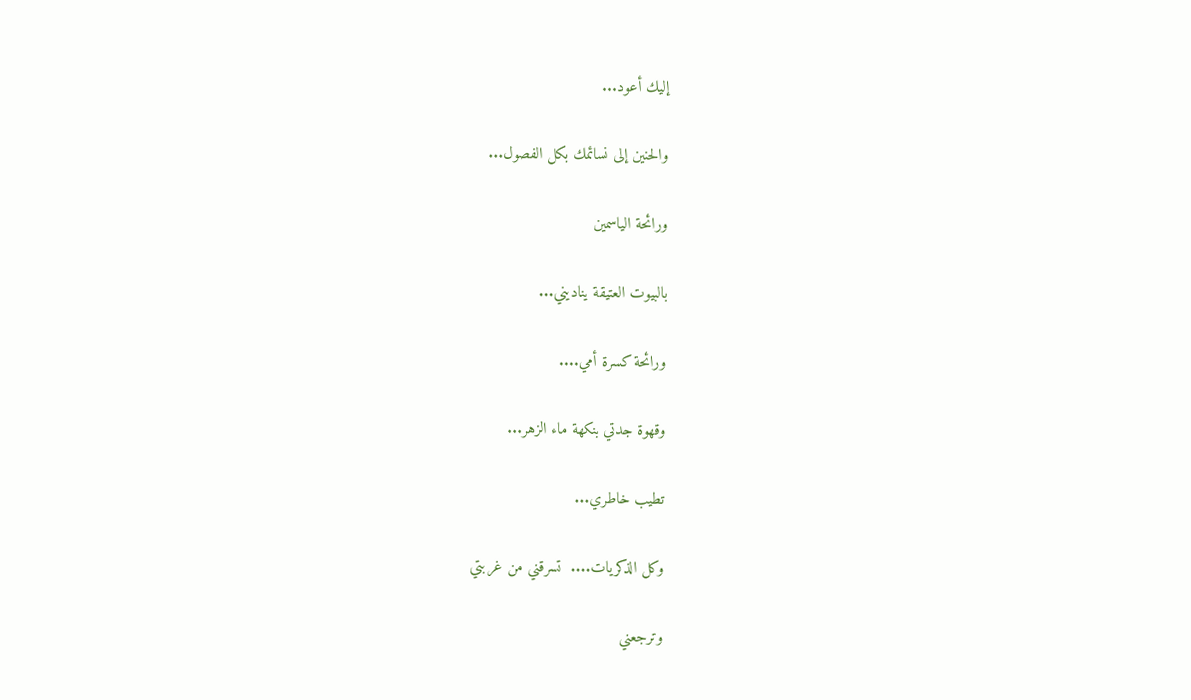إليك أعود...

والحنين إلى نسائمك بكل الفصول...

ورائحة الياسمين

بالبيوت العتيقة يناديني...

ورائحة كسرة أمي....

وقهوة جدتي بنكهة ماء الزهر...

تطيب خاطري...

وكل الذكريات....  تسرقني من غربتي

وترجعني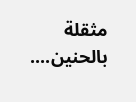مثقلة بالحنين....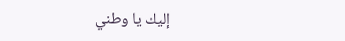إليك يا وطني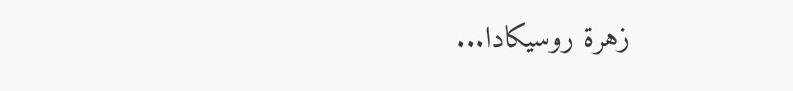زهرة روسيكادا...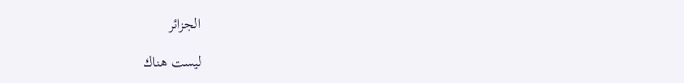الجزائر

ليست هناك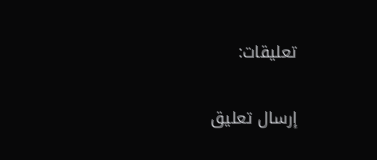تعليقات:

إرسال تعليق